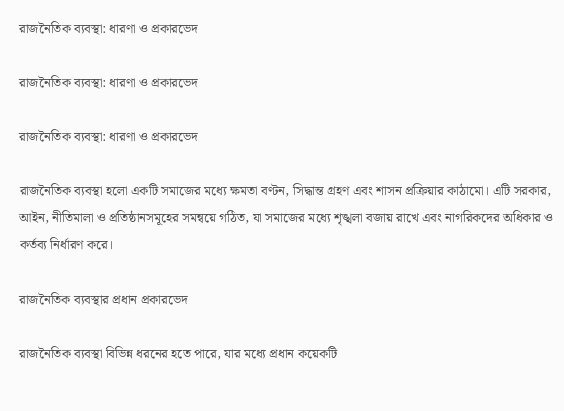রাজনৈতিক ব্যবস্থা: ধারণা ও প্রকারভেদ

রাজনৈতিক ব্যবস্থা: ধারণা ও প্রকারভেদ

রাজনৈতিক ব্যবস্থা: ধারণা ও প্রকারভেদ

রাজনৈতিক ব্যবস্থা হলো একটি সমাজের মধ্যে ক্ষমতা বণ্টন, সিদ্ধান্ত গ্রহণ এবং শাসন প্রক্রিয়ার কাঠামো। এটি সরকার, আইন, নীতিমালা ও প্রতিষ্ঠানসমূহের সমন্বয়ে গঠিত, যা সমাজের মধ্যে শৃঙ্খলা বজায় রাখে এবং নাগরিকদের অধিকার ও কর্তব্য নির্ধারণ করে।

রাজনৈতিক ব্যবস্থার প্রধান প্রকারভেদ

রাজনৈতিক ব্যবস্থা বিভিন্ন ধরনের হতে পারে, যার মধ্যে প্রধান কয়েকটি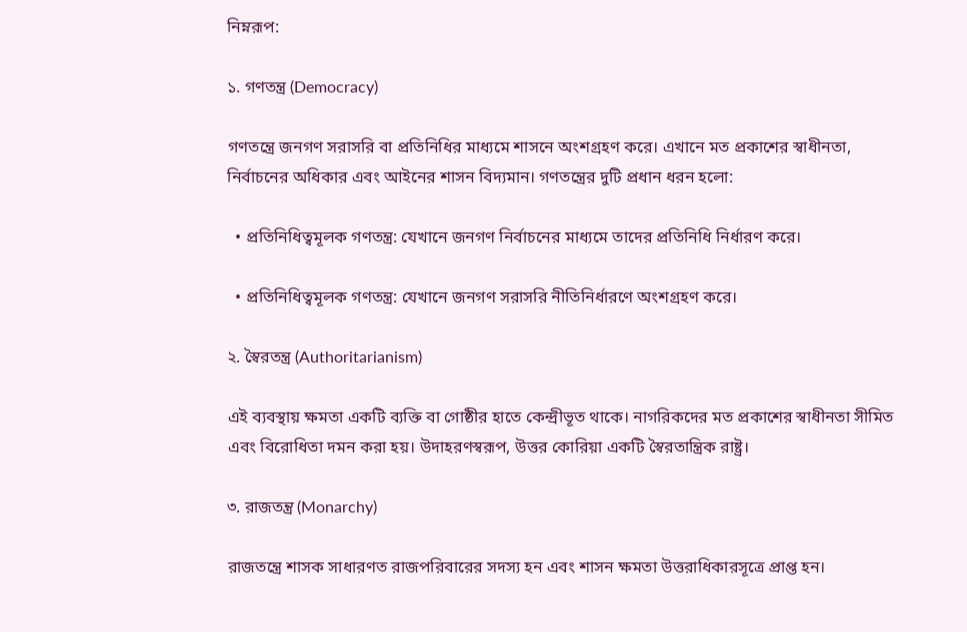নিম্নরূপ:

১. গণতন্ত্র (Democracy)

গণতন্ত্রে জনগণ সরাসরি বা প্রতিনিধির মাধ্যমে শাসনে অংশগ্রহণ করে। এখানে মত প্রকাশের স্বাধীনতা, নির্বাচনের অধিকার এবং আইনের শাসন বিদ্যমান। গণতন্ত্রের দুটি প্রধান ধরন হলো:

  • প্রতিনিধিত্বমূলক গণতন্ত্র: যেখানে জনগণ নির্বাচনের মাধ্যমে তাদের প্রতিনিধি নির্ধারণ করে।

  • প্রতিনিধিত্বমূলক গণতন্ত্র: যেখানে জনগণ সরাসরি নীতিনির্ধারণে অংশগ্রহণ করে।

২. স্বৈরতন্ত্র (Authoritarianism)

এই ব্যবস্থায় ক্ষমতা একটি ব্যক্তি বা গোষ্ঠীর হাতে কেন্দ্রীভূত থাকে। নাগরিকদের মত প্রকাশের স্বাধীনতা সীমিত এবং বিরোধিতা দমন করা হয়। উদাহরণস্বরূপ, উত্তর কোরিয়া একটি স্বৈরতান্ত্রিক রাষ্ট্র।

৩. রাজতন্ত্র (Monarchy)

রাজতন্ত্রে শাসক সাধারণত রাজপরিবারের সদস্য হন এবং শাসন ক্ষমতা উত্তরাধিকারসূত্রে প্রাপ্ত হন।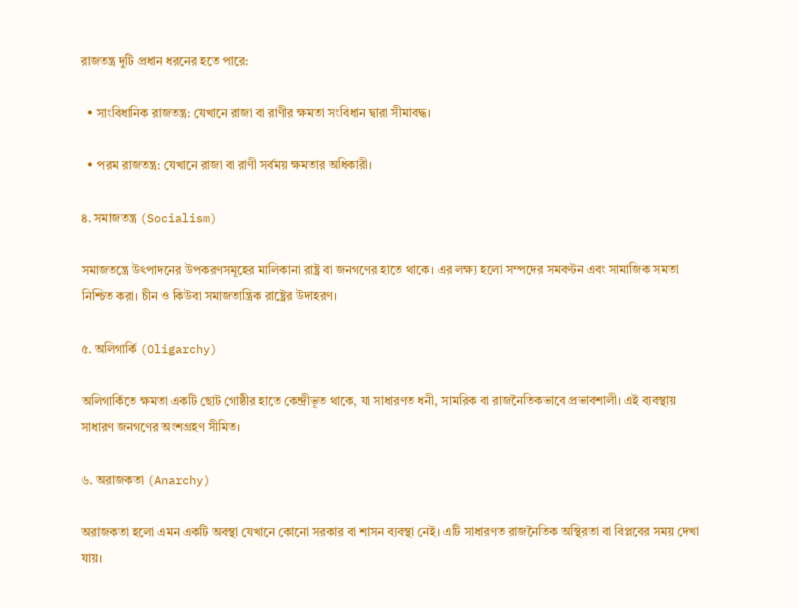রাজতন্ত্র দুটি প্রধান ধরনের হতে পারে:

  • সাংবিধানিক রাজতন্ত্র: যেখানে রাজা বা রাণীর ক্ষমতা সংবিধান দ্বারা সীমাবদ্ধ।

  • পরম রাজতন্ত্র: যেখানে রাজা বা রাণী সর্বময় ক্ষমতার অধিকারী।

৪. সমাজতন্ত্র (Socialism)

সমাজতন্ত্রে উৎপাদনের উপকরণসমূহের মালিকানা রাষ্ট্র বা জনগণের হাতে থাকে। এর লক্ষ্য হলো সম্পদের সমবণ্টন এবং সামাজিক সমতা নিশ্চিত করা। চীন ও কিউবা সমাজতান্ত্রিক রাষ্ট্রের উদাহরণ।

৫. অলিগার্কি (Oligarchy)

অলিগার্কিতে ক্ষমতা একটি ছোট গোষ্ঠীর হাতে কেন্দ্রীভূত থাকে, যা সাধারণত ধনী, সামরিক বা রাজনৈতিকভাবে প্রভাবশালী। এই ব্যবস্থায় সাধারণ জনগণের অংশগ্রহণ সীমিত।

৬. অরাজকতা (Anarchy)

অরাজকতা হলো এমন একটি অবস্থা যেখানে কোনো সরকার বা শাসন ব্যবস্থা নেই। এটি সাধারণত রাজনৈতিক অস্থিরতা বা বিপ্লবের সময় দেখা যায়।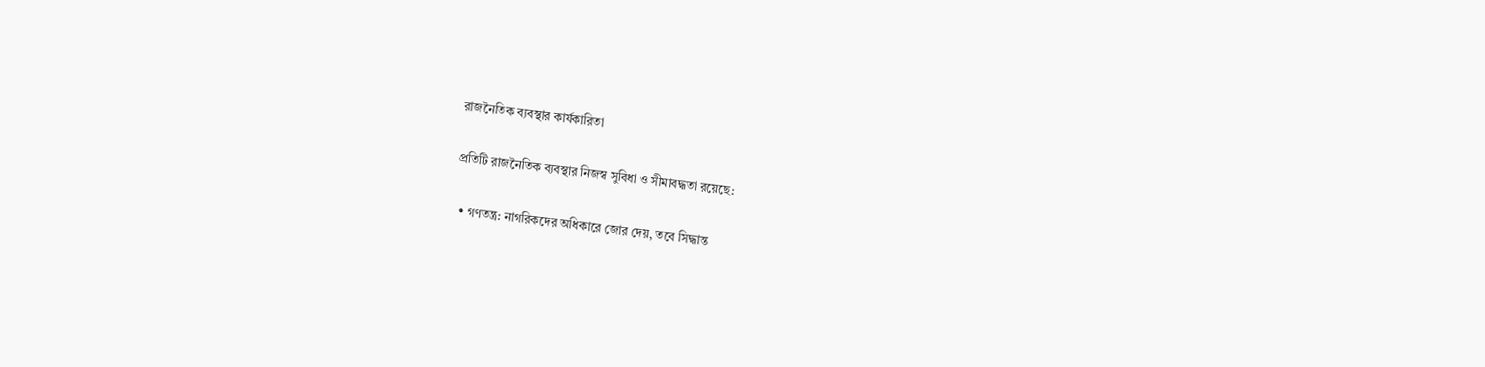রাজনৈতিক ব্যবস্থার কার্যকারিতা

প্রতিটি রাজনৈতিক ব্যবস্থার নিজস্ব সুবিধা ও সীমাবদ্ধতা রয়েছে:

  • গণতন্ত্র: নাগরিকদের অধিকারে জোর দেয়, তবে সিদ্ধান্ত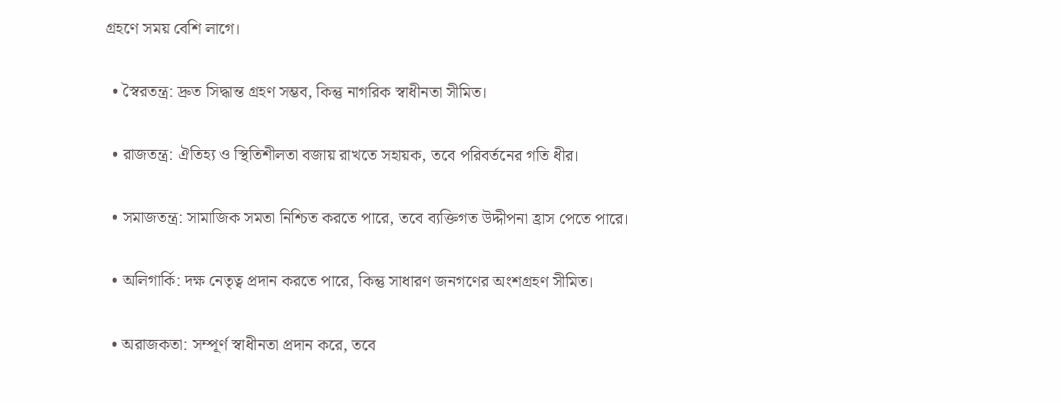গ্রহণে সময় বেশি লাগে।

  • স্বৈরতন্ত্র: দ্রুত সিদ্ধান্ত গ্রহণ সম্ভব, কিন্তু নাগরিক স্বাধীনতা সীমিত।

  • রাজতন্ত্র: ঐতিহ্য ও স্থিতিশীলতা বজায় রাখতে সহায়ক, তবে পরিবর্তনের গতি ধীর।

  • সমাজতন্ত্র: সামাজিক সমতা নিশ্চিত করতে পারে, তবে ব্যক্তিগত উদ্দীপনা হ্রাস পেতে পারে।

  • অলিগার্কি: দক্ষ নেতৃত্ব প্রদান করতে পারে, কিন্তু সাধারণ জনগণের অংশগ্রহণ সীমিত।

  • অরাজকতা: সম্পূর্ণ স্বাধীনতা প্রদান করে, তবে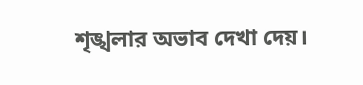শৃঙ্খলার অভাব দেখা দেয়।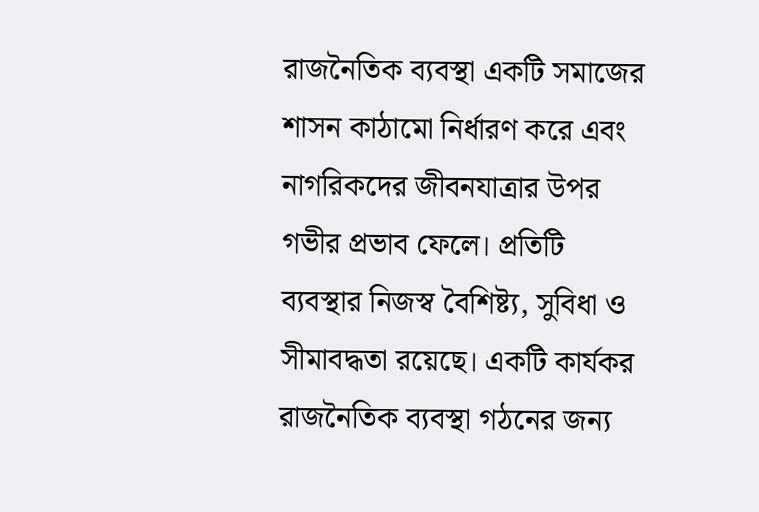রাজনৈতিক ব্যবস্থা একটি সমাজের শাসন কাঠামো নির্ধারণ করে এবং নাগরিকদের জীবনযাত্রার উপর গভীর প্রভাব ফেলে। প্রতিটি ব্যবস্থার নিজস্ব বৈশিষ্ট্য, সুবিধা ও সীমাবদ্ধতা রয়েছে। একটি কার্যকর রাজনৈতিক ব্যবস্থা গঠনের জন্য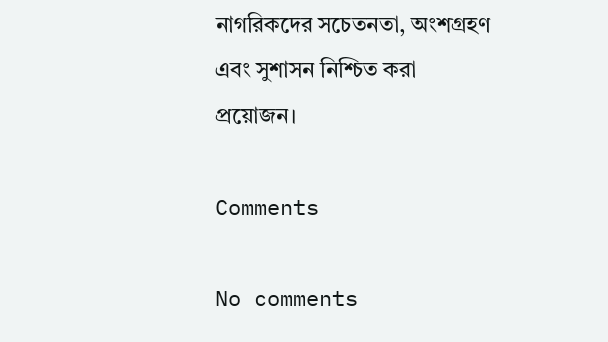নাগরিকদের সচেতনতা, অংশগ্রহণ এবং সুশাসন নিশ্চিত করা প্রয়োজন।

Comments

No comments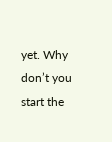yet. Why don’t you start the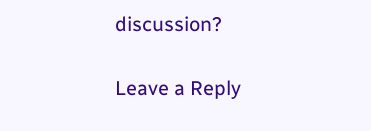discussion?

Leave a Reply